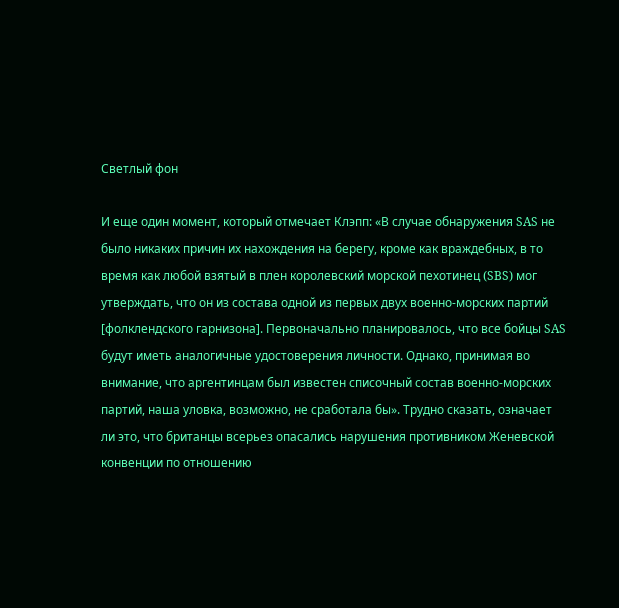Светлый фон

И еще один момент, который отмечает Клэпп: «В случае обнаружения SAS не было никаких причин их нахождения на берегу, кроме как враждебных, в то время как любой взятый в плен королевский морской пехотинец (SBS) мог утверждать, что он из состава одной из первых двух военно-морских партий [фолклендского гарнизона]. Первоначально планировалось, что все бойцы SAS будут иметь аналогичные удостоверения личности. Однако, принимая во внимание, что аргентинцам был известен списочный состав военно-морских партий, наша уловка, возможно, не сработала бы». Трудно сказать, означает ли это, что британцы всерьез опасались нарушения противником Женевской конвенции по отношению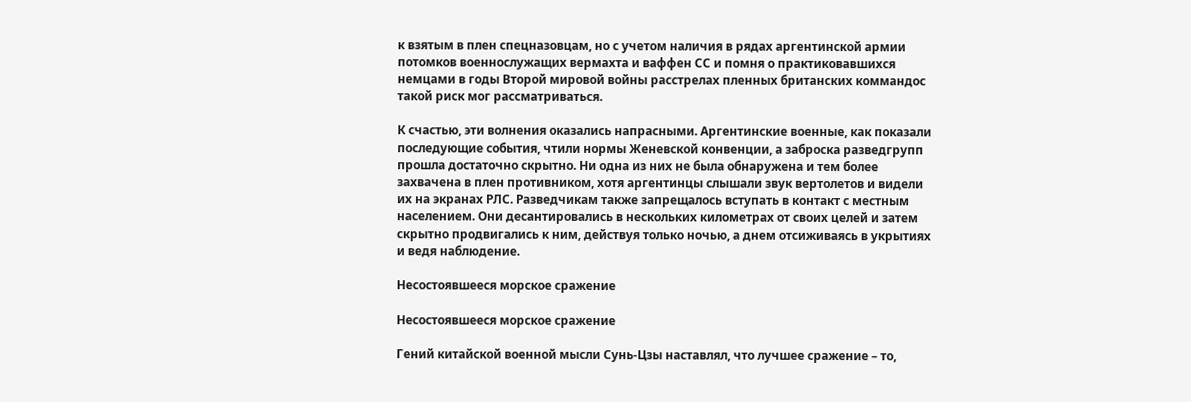к взятым в плен спецназовцам, но с учетом наличия в рядах аргентинской армии потомков военнослужащих вермахта и ваффен СС и помня о практиковавшихся немцами в годы Второй мировой войны расстрелах пленных британских коммандос такой риск мог рассматриваться.

К счастью, эти волнения оказались напрасными. Аргентинские военные, как показали последующие события, чтили нормы Женевской конвенции, а заброска разведгрупп прошла достаточно скрытно. Ни одна из них не была обнаружена и тем более захвачена в плен противником, хотя аргентинцы слышали звук вертолетов и видели их на экранах РЛС. Разведчикам также запрещалось вступать в контакт с местным населением. Они десантировались в нескольких километрах от своих целей и затем скрытно продвигались к ним, действуя только ночью, а днем отсиживаясь в укрытиях и ведя наблюдение.

Несостоявшееся морское сражение

Несостоявшееся морское сражение

Гений китайской военной мысли Сунь-Цзы наставлял, что лучшее сражение – то,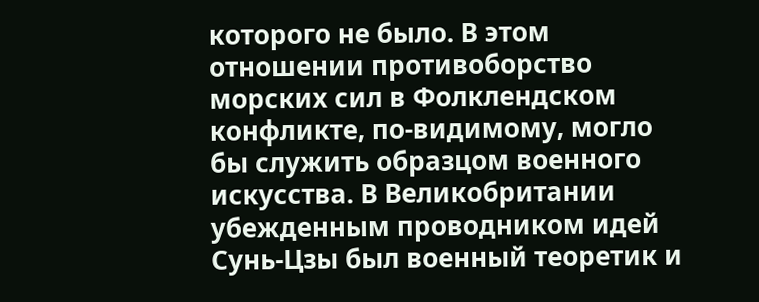которого не было. В этом отношении противоборство морских сил в Фолклендском конфликте, по-видимому, могло бы служить образцом военного искусства. В Великобритании убежденным проводником идей Сунь-Цзы был военный теоретик и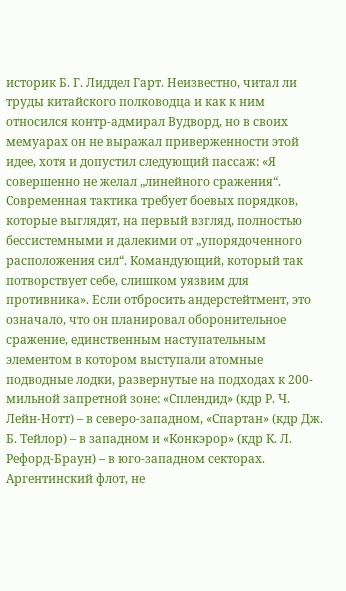историк Б. Г. Лиддел Гарт. Неизвестно, читал ли труды китайского полководца и как к ним относился контр-адмирал Вудворд, но в своих мемуарах он не выражал приверженности этой идее, хотя и допустил следующий пассаж: «Я совершенно не желал „линейного сражения“. Современная тактика требует боевых порядков, которые выглядят, на первый взгляд, полностью бессистемными и далекими от „упорядоченного расположения сил“. Командующий, который так потворствует себе, слишком уязвим для противника». Если отбросить андерстейтмент, это означало, что он планировал оборонительное сражение, единственным наступательным элементом в котором выступали атомные подводные лодки, развернутые на подходах к 200-мильной запретной зоне: «Сплендид» (кдр Р. Ч. Лейн-Нотт) – в северо-западном, «Спартан» (кдр Дж. Б. Тейлор) – в западном и «Конкэрор» (кдр К. Л. Рефорд-Браун) – в юго-западном секторах. Аргентинский флот, не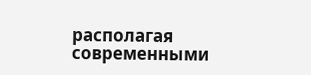располагая современными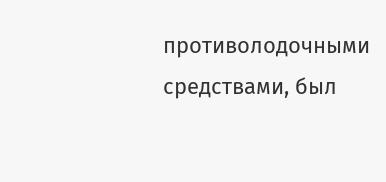противолодочными средствами, был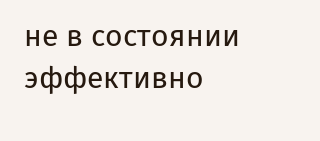не в состоянии эффективно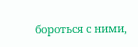бороться с ними,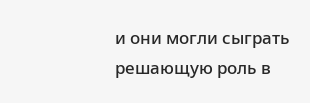и они могли сыграть решающую роль в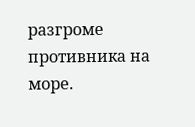разгроме противника на море.